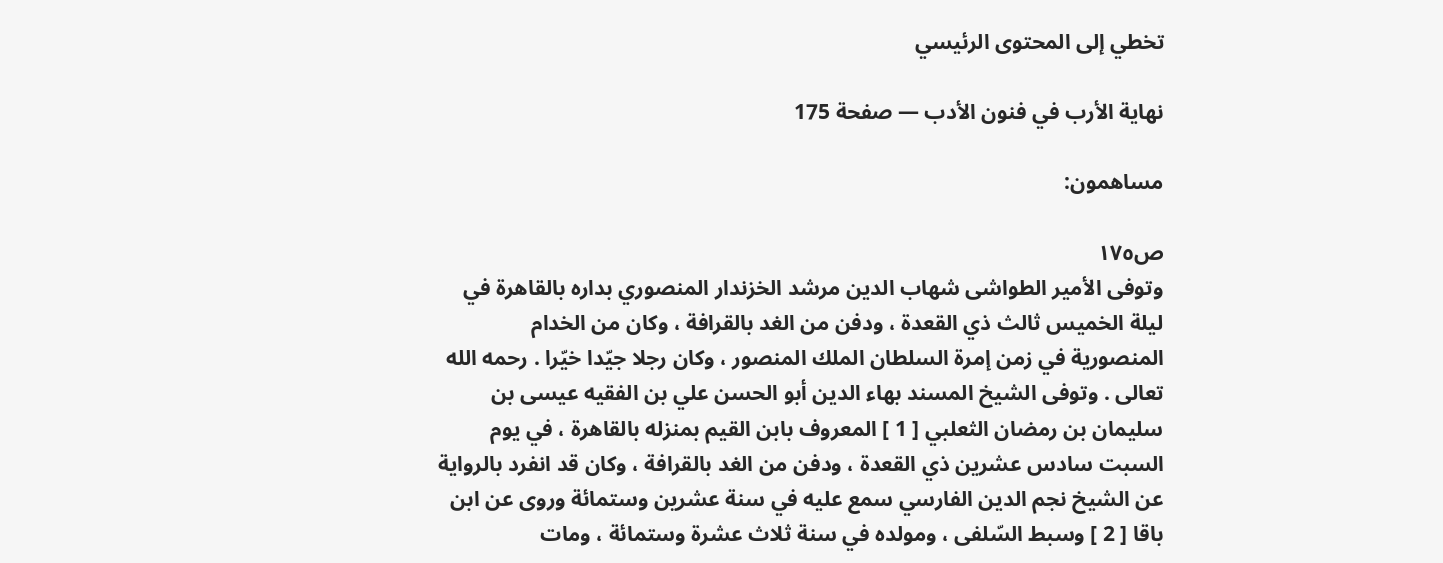تخطي إلى المحتوى الرئيسي

نهاية الأرب في فنون الأدب — صفحة 175

مساهمون:

ص١٧٥
وتوفى الأمير الطواشى شهاب الدين مرشد الخزندار المنصوري بداره بالقاهرة في ليلة الخميس ثالث ذي القعدة ، ودفن من الغد بالقرافة ، وكان من الخدام المنصورية في زمن إمرة السلطان الملك المنصور ، وكان رجلا جيّدا خيّرا . رحمه الله تعالى . وتوفى الشيخ المسند بهاء الدين أبو الحسن علي بن الفقيه عيسى بن سليمان بن رمضان الثعلبي [ 1 ] المعروف بابن القيم بمنزله بالقاهرة ، في يوم السبت سادس عشرين ذي القعدة ، ودفن من الغد بالقرافة ، وكان قد انفرد بالرواية عن الشيخ نجم الدين الفارسي سمع عليه في سنة عشرين وستمائة وروى عن ابن باقا [ 2 ] وسبط السّلفى ، ومولده في سنة ثلاث عشرة وستمائة ، ومات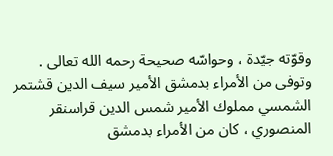وقوّته جيّدة ، وحواسّه صحيحة رحمه الله تعالى . وتوفى من الأمراء بدمشق الأمير سيف الدين قشتمر الشمسي مملوك الأمير شمس الدين قراسنقر المنصوري ، كان من الأمراء بدمشق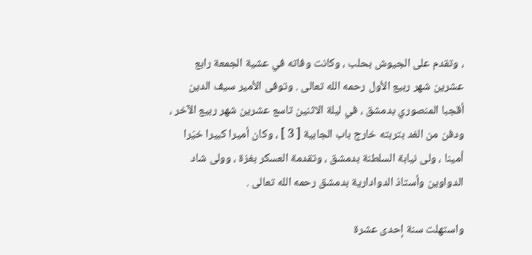، وتقدم على الجيوش بحلب ، وكانت وفاته في عشية الجمعة رابع عشرين شهر ربيع الأول رحمه الله تعالى . وتوفى الأمير سيف الدين أقجبا المنصوري بدمشق ، في ليلة الاثنين تاسع عشرين شهر ربيع الآخر ، ودفن من الغد بتربته خارج باب الجابية [ 3 ] ، وكان أميرا كبيرا خيّرا أمينا ، ولى نيابة السلطنة بدمشق ، وتقدمة العسكر بغزة ، وولى شاد الدواوين وأستاذ الدوادارية بدمشق رحمه الله تعالى .

واستهلت سنة إحدى عشرة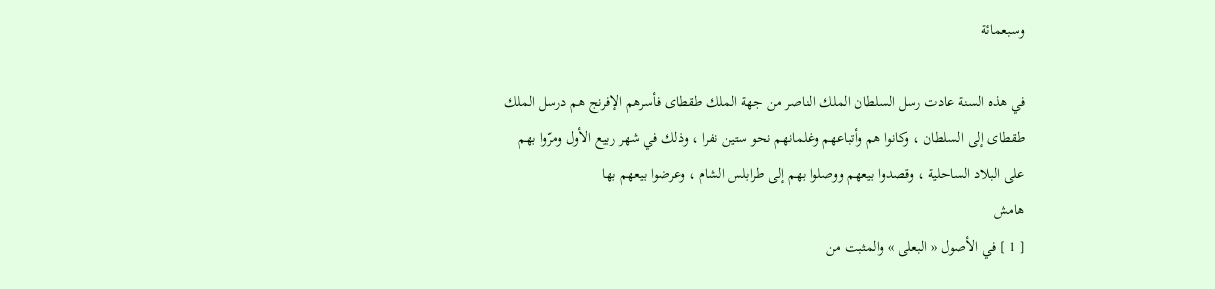وسبعمائة

في هذه السنة عادت رسل السلطان الملك الناصر من جهة الملك طقطاى فأسرهم الإفرنج هم درسل الملك طقطاى إلى السلطان ، وكانوا هم وأتباعهم وغلمانهم نحو ستين نفرا ، وذلك في شهر ربيع الأول ومرّوا بهم على البلاد الساحلية ، وقصدوا بيعهم ووصلوا بهم إلى طرابلس الشام ، وعرضوا بيعهم بها
هامش
[ 1 ] في الأصول « البعلى » والمثبت من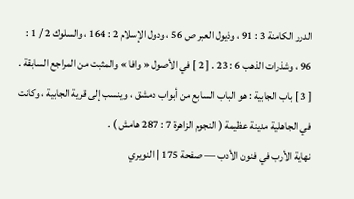الدرر الكامنة 3 : 91 ، وذيول العبر ص 56 ، ودول الإسلام 2 : 164 ، والسلوك 2 / 1 : 96 ، وشذرات الذهب 6 : 23 . [ 2 ] في الأصول « وافا » والمثبت من المراجع السابقة . [ 3 ] باب الجابية : هو الباب السابع من أبواب دمشق ، وينسب إلى قرية الجابية ، وكانت في الجاهلية مدينة عظيمة ( النجوم الزاهرة 7 : 287 هامش ) .
نهاية الأرب في فنون الأدب — صفحة 175 | النويري